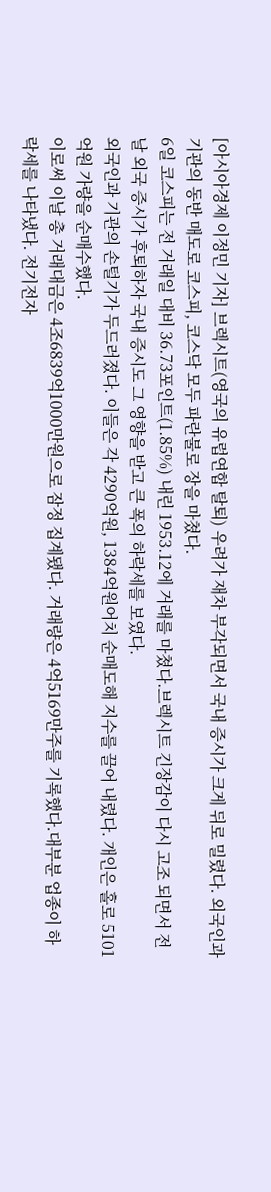[아시아경제 이정민 기자] 브렉시트(영국의 유럽연합 탈퇴) 우려가 재차 부각되면서 국내 증시가 크게 뒤로 밀렸다. 외국인과 기관의 동반 매도로 코스피, 코스닥 모두 파란불로 장을 마쳤다.
6일 코스피는 전 거래일 대비 36.73포인트(1.85%) 내린 1953.12에 거래를 마쳤다.브렉시트 긴장감이 다시 고조 되면서 전날 외국 증시가 후퇴하자 국내 증시도 그 영향을 받고 큰 폭의 하락세를 보였다.
외국인과 기관의 손털기가 두드러졌다. 이들은 각 4290억원, 1384억원어치 순매도해 지수를 끌어 내렸다. 개인은 홀로 5101억원 가량을 순매수했다.
이로써 이날 총 거래대금은 4조6839억1000만원으로 잠정 집계됐다. 거래량은 4억5169만주를 기록했다.대부분 업종이 하락세를 나타냈다. 전기전자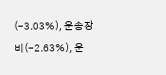(-3.03%), 운송장비(-2.63%), 운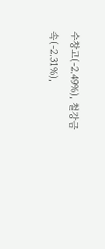수창고(-2.49%), 철강금속(-2.31%),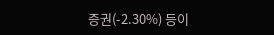증권(-2.30%) 등이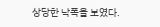상당한 낙폭을 보였다.